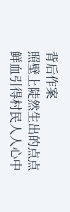背后作案
照壁上陡然生出的点点鲜血引得村民人人心中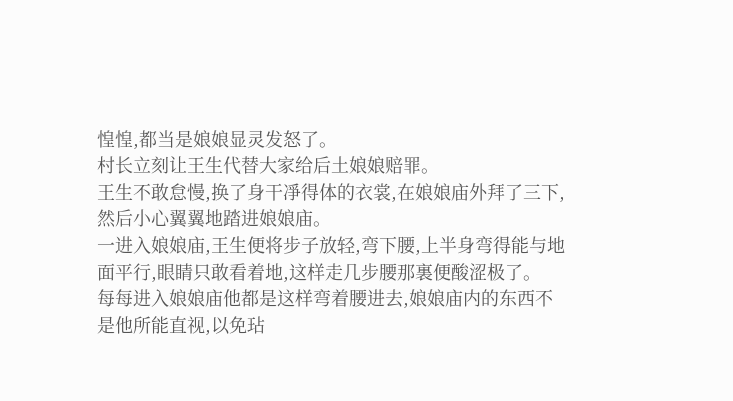惶惶,都当是娘娘显灵发怒了。
村长立刻让王生代替大家给后土娘娘赔罪。
王生不敢怠慢,换了身干凈得体的衣裳,在娘娘庙外拜了三下,然后小心翼翼地踏进娘娘庙。
一进入娘娘庙,王生便将步子放轻,弯下腰,上半身弯得能与地面平行,眼睛只敢看着地,这样走几步腰那裏便酸涩极了。
每每进入娘娘庙他都是这样弯着腰进去,娘娘庙内的东西不是他所能直视,以免玷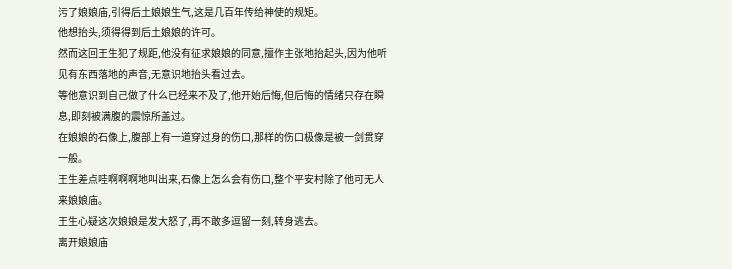污了娘娘庙,引得后土娘娘生气,这是几百年传给神使的规矩。
他想抬头,须得得到后土娘娘的许可。
然而这回王生犯了规距,他没有征求娘娘的同意,擅作主张地抬起头,因为他听见有东西落地的声音,无意识地抬头看过去。
等他意识到自己做了什么已经来不及了,他开始后悔,但后悔的情绪只存在瞬息,即刻被满腹的震惊所盖过。
在娘娘的石像上,腹部上有一道穿过身的伤口,那样的伤口极像是被一剑贯穿一般。
王生差点哇啊啊啊地叫出来,石像上怎么会有伤口,整个平安村除了他可无人来娘娘庙。
王生心疑这次娘娘是发大怒了,再不敢多逗留一刻,转身逃去。
离开娘娘庙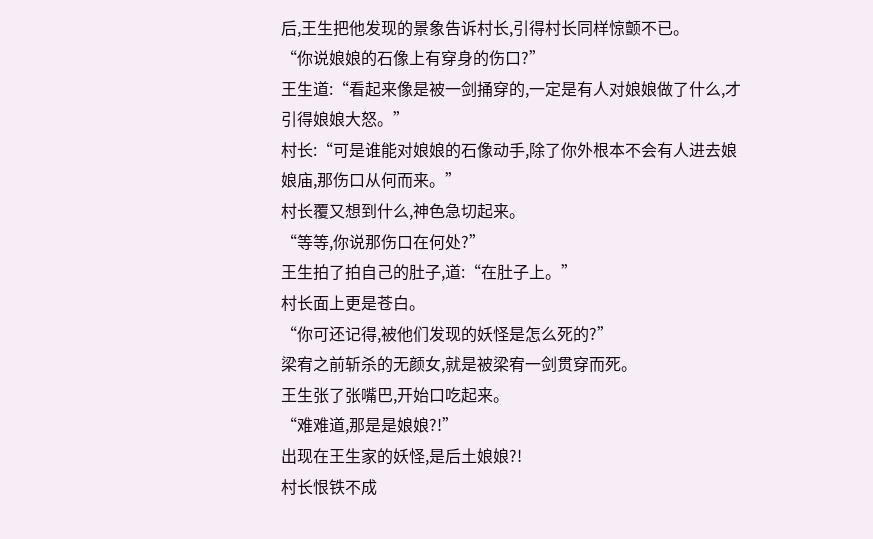后,王生把他发现的景象告诉村长,引得村长同样惊颤不已。
“你说娘娘的石像上有穿身的伤口?”
王生道:“看起来像是被一剑捅穿的,一定是有人对娘娘做了什么,才引得娘娘大怒。”
村长:“可是谁能对娘娘的石像动手,除了你外根本不会有人进去娘娘庙,那伤口从何而来。”
村长覆又想到什么,神色急切起来。
“等等,你说那伤口在何处?”
王生拍了拍自己的肚子,道:“在肚子上。”
村长面上更是苍白。
“你可还记得,被他们发现的妖怪是怎么死的?”
梁宥之前斩杀的无颜女,就是被梁宥一剑贯穿而死。
王生张了张嘴巴,开始口吃起来。
“难难道,那是是娘娘?!”
出现在王生家的妖怪,是后土娘娘?!
村长恨铁不成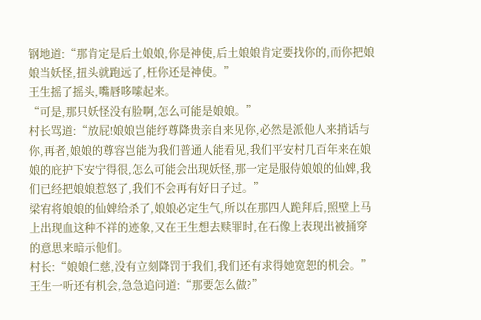钢地道:“那肯定是后土娘娘,你是神使,后土娘娘肯定要找你的,而你把娘娘当妖怪,扭头就跑远了,枉你还是神使。”
王生摇了摇头,嘴唇哆嗦起来。
“可是,那只妖怪没有脸啊,怎么可能是娘娘。”
村长骂道:“放屁!娘娘岂能纾尊降贵亲自来见你,必然是派他人来捎话与你,再者,娘娘的尊容岂能为我们普通人能看见,我们平安村几百年来在娘娘的庇护下安宁得很,怎么可能会出现妖怪,那一定是服侍娘娘的仙婢,我们已经把娘娘惹怒了,我们不会再有好日子过。”
梁宥将娘娘的仙婢给杀了,娘娘必定生气,所以在那四人跪拜后,照壁上马上出现血这种不祥的迹象,又在王生想去赎罪时,在石像上表现出被捅穿的意思来暗示他们。
村长:“娘娘仁慈,没有立刻降罚于我们,我们还有求得她宽恕的机会。”
王生一听还有机会,急急追问道:“那要怎么做?”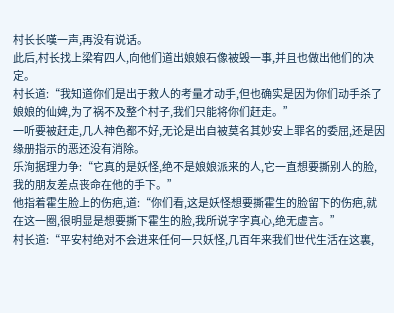村长长嘆一声,再没有说话。
此后,村长找上梁宥四人,向他们道出娘娘石像被毁一事,并且也做出他们的决定。
村长道:“我知道你们是出于救人的考量才动手,但也确实是因为你们动手杀了娘娘的仙婢,为了祸不及整个村子,我们只能将你们赶走。”
一听要被赶走,几人神色都不好,无论是出自被莫名其妙安上罪名的委屈,还是因缘册指示的恶还没有消除。
乐洵据理力争:“它真的是妖怪,绝不是娘娘派来的人,它一直想要撕别人的脸,我的朋友差点丧命在他的手下。”
他指着霍生脸上的伤疤,道:“你们看,这是妖怪想要撕霍生的脸留下的伤疤,就在这一圈,很明显是想要撕下霍生的脸,我所说字字真心,绝无虚言。”
村长道:“平安村绝对不会进来任何一只妖怪,几百年来我们世代生活在这裏,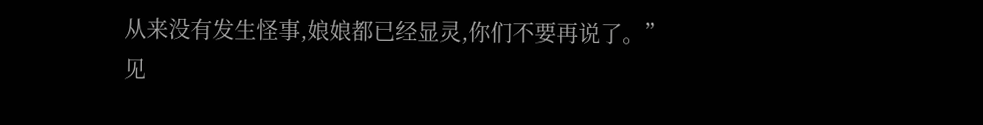从来没有发生怪事,娘娘都已经显灵,你们不要再说了。”
见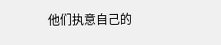他们执意自己的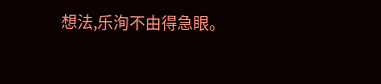想法,乐洵不由得急眼。